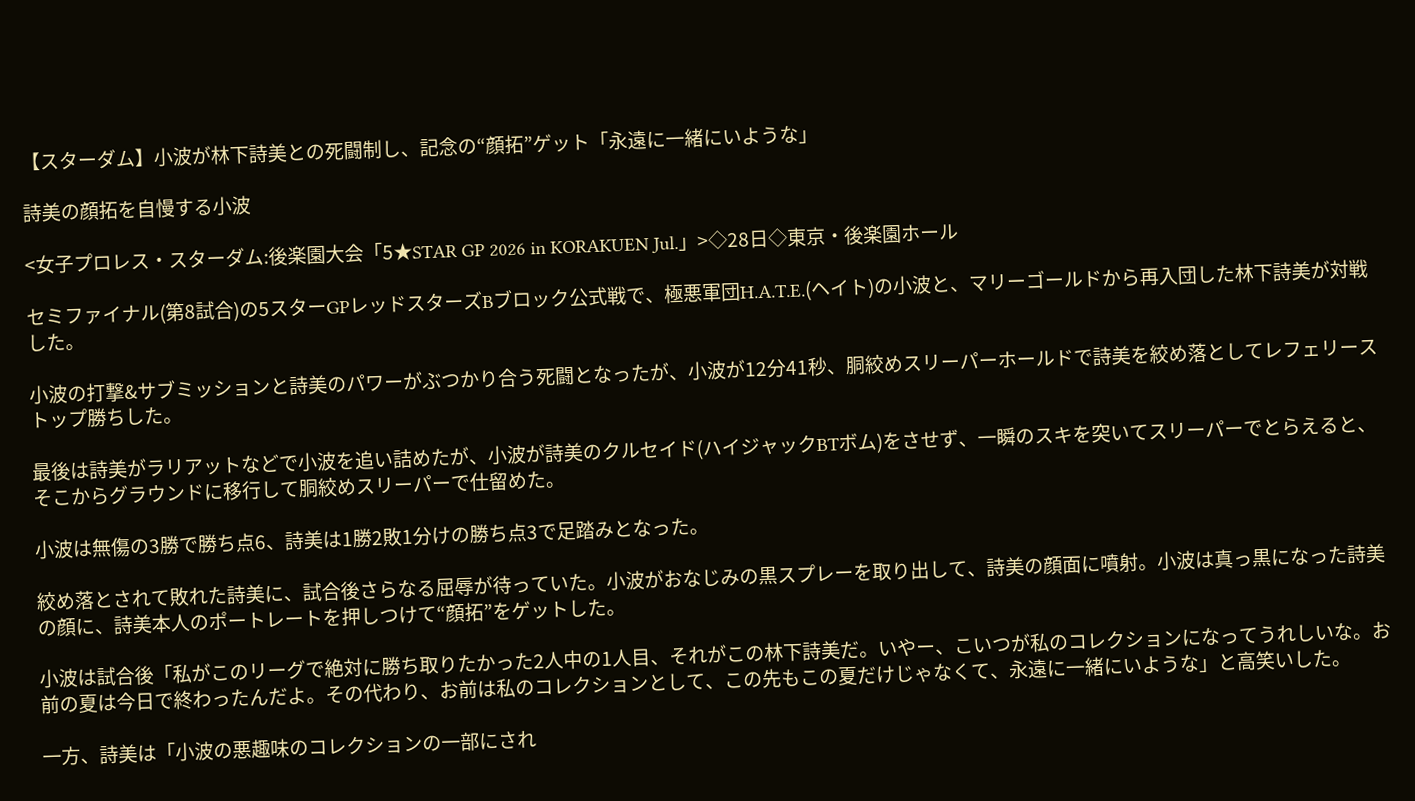【スターダム】小波が林下詩美との死闘制し、記念の“顔拓”ゲット「永遠に一緒にいような」

詩美の顔拓を自慢する小波

<女子プロレス・スターダム:後楽園大会「5★STAR GP 2026 in KORAKUEN Jul.」>◇28日◇東京・後楽園ホール

セミファイナル(第8試合)の5スターGPレッドスターズBブロック公式戦で、極悪軍団H.A.T.E.(ヘイト)の小波と、マリーゴールドから再入団した林下詩美が対戦した。

小波の打撃&サブミッションと詩美のパワーがぶつかり合う死闘となったが、小波が12分41秒、胴絞めスリーパーホールドで詩美を絞め落としてレフェリーストップ勝ちした。

最後は詩美がラリアットなどで小波を追い詰めたが、小波が詩美のクルセイド(ハイジャックBTボム)をさせず、一瞬のスキを突いてスリーパーでとらえると、そこからグラウンドに移行して胴絞めスリーパーで仕留めた。

小波は無傷の3勝で勝ち点6、詩美は1勝2敗1分けの勝ち点3で足踏みとなった。

絞め落とされて敗れた詩美に、試合後さらなる屈辱が待っていた。小波がおなじみの黒スプレーを取り出して、詩美の顔面に噴射。小波は真っ黒になった詩美の顔に、詩美本人のポートレートを押しつけて“顔拓”をゲットした。

小波は試合後「私がこのリーグで絶対に勝ち取りたかった2人中の1人目、それがこの林下詩美だ。いやー、こいつが私のコレクションになってうれしいな。お前の夏は今日で終わったんだよ。その代わり、お前は私のコレクションとして、この先もこの夏だけじゃなくて、永遠に一緒にいような」と高笑いした。

一方、詩美は「小波の悪趣味のコレクションの一部にされ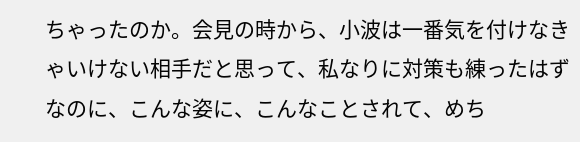ちゃったのか。会見の時から、小波は一番気を付けなきゃいけない相手だと思って、私なりに対策も練ったはずなのに、こんな姿に、こんなことされて、めち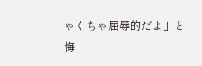ゃくちゃ屈辱的だよ」と悔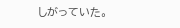しがっていた。